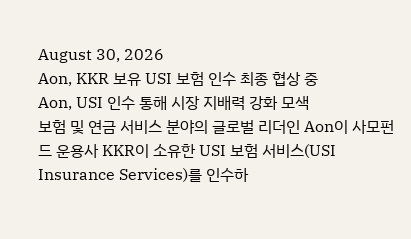August 30, 2026
Aon, KKR 보유 USI 보험 인수 최종 협상 중
Aon, USI 인수 통해 시장 지배력 강화 모색
보험 및 연금 서비스 분야의 글로벌 리더인 Aon이 사모펀드 운용사 KKR이 소유한 USI 보험 서비스(USI Insurance Services)를 인수하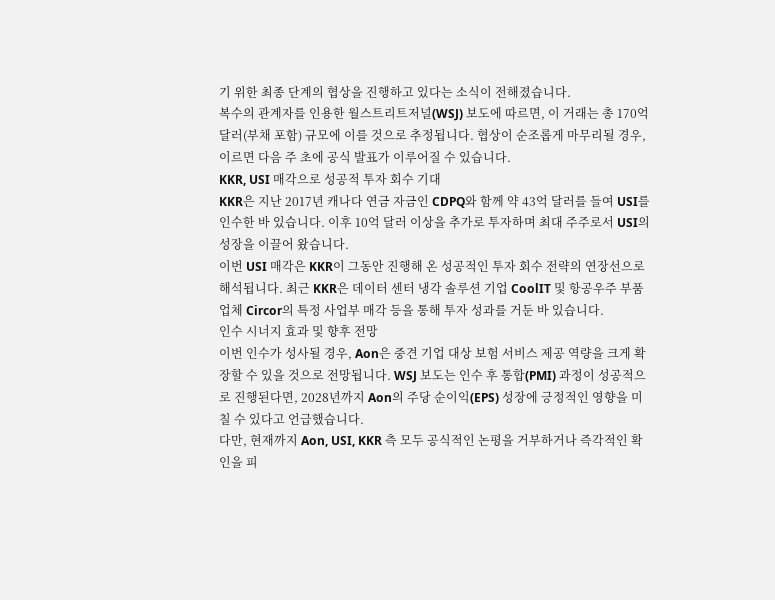기 위한 최종 단계의 협상을 진행하고 있다는 소식이 전해졌습니다.
복수의 관계자를 인용한 월스트리트저널(WSJ) 보도에 따르면, 이 거래는 총 170억 달러(부채 포함) 규모에 이를 것으로 추정됩니다. 협상이 순조롭게 마무리될 경우, 이르면 다음 주 초에 공식 발표가 이루어질 수 있습니다.
KKR, USI 매각으로 성공적 투자 회수 기대
KKR은 지난 2017년 캐나다 연금 자금인 CDPQ와 함께 약 43억 달러를 들여 USI를 인수한 바 있습니다. 이후 10억 달러 이상을 추가로 투자하며 최대 주주로서 USI의 성장을 이끌어 왔습니다.
이번 USI 매각은 KKR이 그동안 진행해 온 성공적인 투자 회수 전략의 연장선으로 해석됩니다. 최근 KKR은 데이터 센터 냉각 솔루션 기업 CoolIT 및 항공우주 부품 업체 Circor의 특정 사업부 매각 등을 통해 투자 성과를 거둔 바 있습니다.
인수 시너지 효과 및 향후 전망
이번 인수가 성사될 경우, Aon은 중견 기업 대상 보험 서비스 제공 역량을 크게 확장할 수 있을 것으로 전망됩니다. WSJ 보도는 인수 후 통합(PMI) 과정이 성공적으로 진행된다면, 2028년까지 Aon의 주당 순이익(EPS) 성장에 긍정적인 영향을 미칠 수 있다고 언급했습니다.
다만, 현재까지 Aon, USI, KKR 측 모두 공식적인 논평을 거부하거나 즉각적인 확인을 피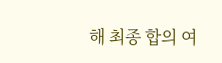해 최종 합의 여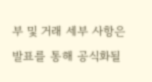부 및 거래 세부 사항은 발표를 통해 공식화될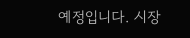예정입니다. 시장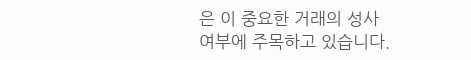은 이 중요한 거래의 성사 여부에 주목하고 있습니다.